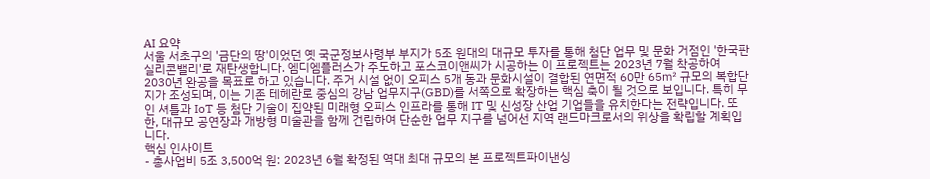AI 요약
서울 서초구의 '금단의 땅'이었던 옛 국군정보사령부 부지가 5조 원대의 대규모 투자를 통해 첨단 업무 및 문화 거점인 '한국판 실리콘밸리'로 재탄생합니다. 엠디엠플러스가 주도하고 포스코이앤씨가 시공하는 이 프로젝트는 2023년 7월 착공하여 2030년 완공을 목표로 하고 있습니다. 주거 시설 없이 오피스 5개 동과 문화시설이 결합된 연면적 60만 65㎡ 규모의 복합단지가 조성되며, 이는 기존 테헤란로 중심의 강남 업무지구(GBD)를 서쪽으로 확장하는 핵심 축이 될 것으로 보입니다. 특히 무인 셔틀과 IoT 등 첨단 기술이 집약된 미래형 오피스 인프라를 통해 IT 및 신성장 산업 기업들을 유치한다는 전략입니다. 또한, 대규모 공연장과 개방형 미술관을 함께 건립하여 단순한 업무 지구를 넘어선 지역 랜드마크로서의 위상을 확립할 계획입니다.
핵심 인사이트
- 총사업비 5조 3,500억 원: 2023년 6월 확정된 역대 최대 규모의 본 프로젝트파이낸싱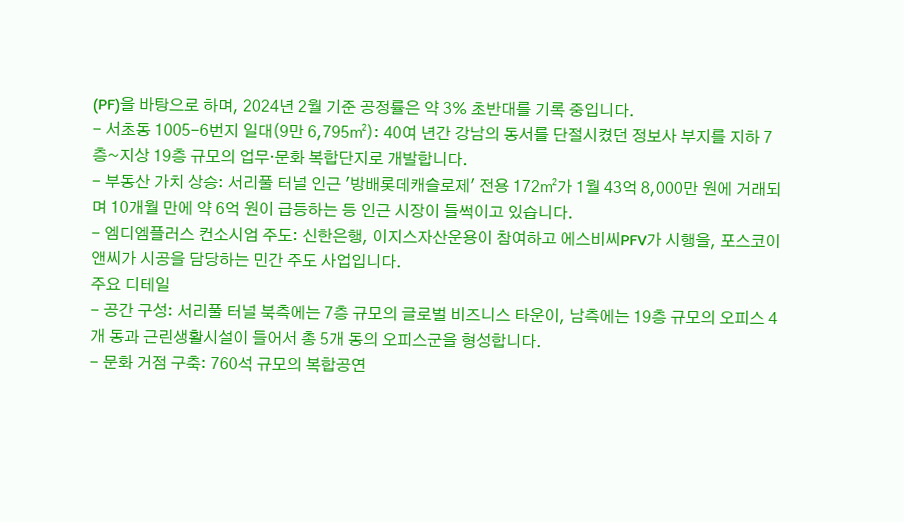(PF)을 바탕으로 하며, 2024년 2월 기준 공정률은 약 3% 초반대를 기록 중입니다.
- 서초동 1005-6번지 일대(9만 6,795㎡): 40여 년간 강남의 동서를 단절시켰던 정보사 부지를 지하 7층~지상 19층 규모의 업무·문화 복합단지로 개발합니다.
- 부동산 가치 상승: 서리풀 터널 인근 '방배롯데캐슬로제' 전용 172㎡가 1월 43억 8,000만 원에 거래되며 10개월 만에 약 6억 원이 급등하는 등 인근 시장이 들썩이고 있습니다.
- 엠디엠플러스 컨소시엄 주도: 신한은행, 이지스자산운용이 참여하고 에스비씨PFV가 시행을, 포스코이앤씨가 시공을 담당하는 민간 주도 사업입니다.
주요 디테일
- 공간 구성: 서리풀 터널 북측에는 7층 규모의 글로벌 비즈니스 타운이, 남측에는 19층 규모의 오피스 4개 동과 근린생활시설이 들어서 총 5개 동의 오피스군을 형성합니다.
- 문화 거점 구축: 760석 규모의 복합공연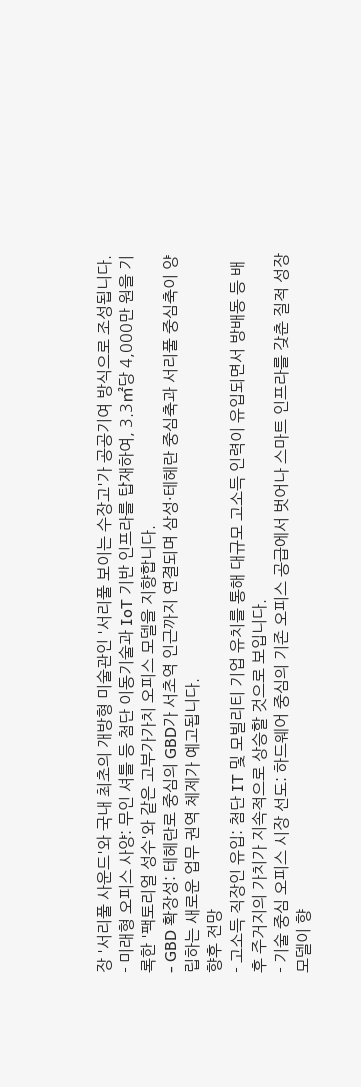장 '서리풀 사운드'와 국내 최초의 개방형 미술관인 '서리풀 보이는 수장고'가 공공기여 방식으로 조성됩니다.
- 미래형 오피스 사양: 무인 셔틀 등 첨단 이동기술과 IoT 기반 인프라를 탑재하여, 3.3㎡당 4,000만 원을 기록한 '팩토리얼 성수'와 같은 고부가가치 오피스 모델을 지향합니다.
- GBD 확장성: 테헤란로 중심의 GBD가 서초역 인근까지 연결되며 삼성·테헤란 중심축과 서리풀 중심축이 양립하는 새로운 업무 권역 체제가 예고됩니다.
향후 전망
- 고소득 직장인 유입: 첨단 IT 및 모빌리티 기업 유치를 통해 대규모 고소득 인력이 유입되면서 방배동 등 배후 주거지의 가치가 지속적으로 상승할 것으로 보입니다.
- 기술 중심 오피스 시장 선도: 하드웨어 중심의 기존 오피스 공급에서 벗어나 스마트 인프라를 갖춘 질적 성장 모델이 향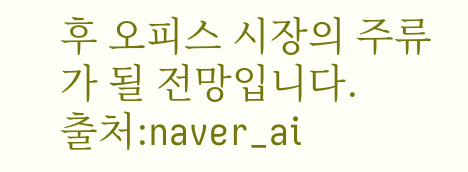후 오피스 시장의 주류가 될 전망입니다.
출처:naver_ai